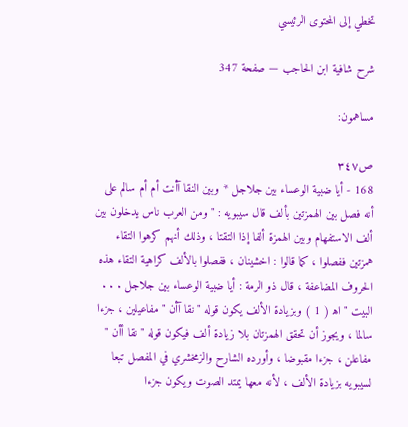تخطي إلى المحتوى الرئيسي

شرح شافية ابن الحاجب — صفحة 347

مساهمون:

ص٣٤٧
168 - أيا ضبية الوعساء بين جلاجل * وبين النقا آأنت أم أم سالم على أنه فصل بين الهمزتين بألف قال سيبويه : " ومن العرب ناس يدخلون بين ألف الاستفهام وبين الهمزة ألفا إذا التقتا ، وذلك أنهم كرهوا التقاء همزتين ففصلوا ، كما قالوا : اخشينان ، ففصلوا بالألف كراهية التقاء هذه الحروف المضاعفة ، قال ذو الرمة : أيا ضبية الوعساء بين جلاجل . . . البيت " اه‍ ( 1 ) وبزيادة الألف يكون قوله " نقا آأن " مفاعيلين ، جزءا سالما ، ويجوز أن تحقق الهمزتان بلا زيادة ألف فيكون قوله " نقا أأن " مفاعلن ، جزءا مقبوضا ، وأورده الشارح والزمخشري في المفصل تبعا لسيبويه بزيادة الألف ، لأنه معها يمتد الصوت ويكون جزءا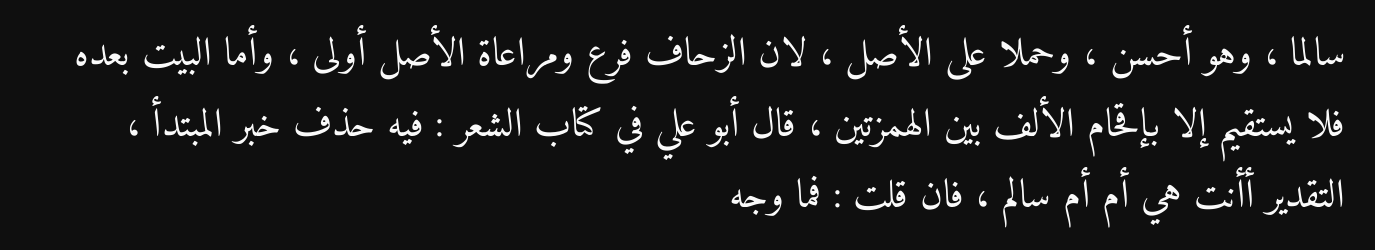سالما ، وهو أحسن ، وحملا على الأصل ، لان الزحاف فرع ومراعاة الأصل أولى ، وأما البيت بعده فلا يستقيم إلا بإقحام الألف بين الهمزتين ، قال أبو علي في كتاب الشعر : فيه حذف خبر المبتدأ ، التقدير أأنت هي أم أم سالم ، فان قلت : فما وجه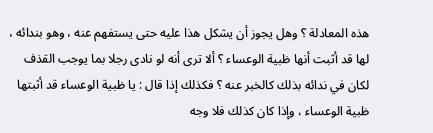هذه المعادلة ؟ وهل يجوز أن يشكل هذا عليه حتى يستفهم عنه ، وهو بندائه ، لها قد أثبت أنها ظبية الوعساء ؟ ألا ترى أنه لو نادى رجلا بما يوجب القذف لكان في ندائه بذلك كالخبر عنه ؟ فكذلك إذا قال : يا ظبية الوعساء قد أثبتها ظبية الوعساء ، وإذا كان كذلك فلا وجه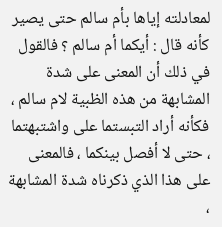لمعادلته إياها بأم سالم حتى يصير كأنه قال : أيكما أم سالم ؟ فالقول في ذلك أن المعنى على شدة المشابهة من هذه الظبية لام سالم ، فكأنه أراد التبستما على واشتبهتما ، حتى لا أفصل بينكما ، فالمعنى على هذا الذي ذكرناه شدة المشابهة ،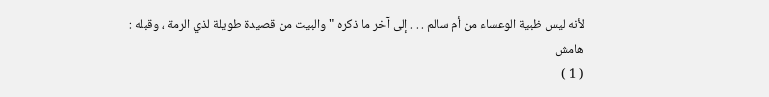لأنه ليس ظبية الوعساء من أم سالم . . . إلى آخر ما ذكره " والبيت من قصيدة طويلة لذي الرمة ، وقبله :
هامش
( 1 )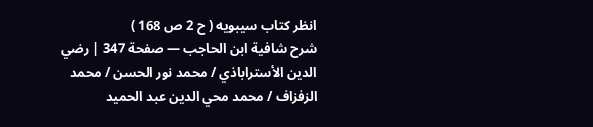انظر كتاب سيبويه ( ح 2 ص 168 )
شرح شافية ابن الحاجب — صفحة 347 | رضي الدين الأستراباذي / محمد نور الحسن / محمد الزفزاف / محمد محي الدين عبد الحميد